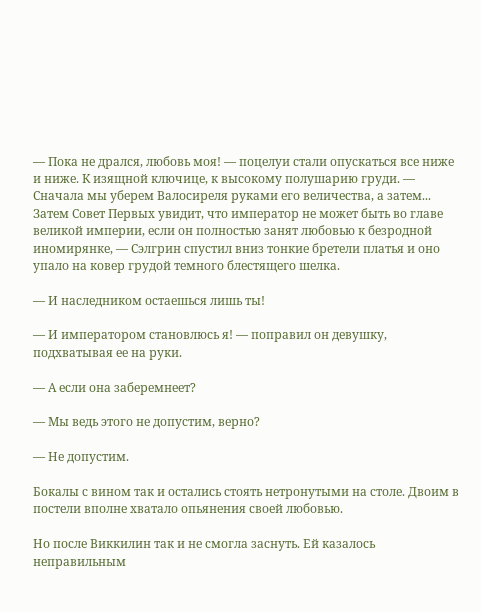— Пока не дрался, любовь моя! — поцелуи стали опускаться все ниже и ниже. К изящной ключице, к высокому полушарию груди. — Сначала мы уберем Валосиреля руками его величества, а затем... Затем Совет Первых увидит, что император не может быть во главе великой империи, если он полностью занят любовью к безродной иномирянке, — Сэлгрин спустил вниз тонкие бретели платья и оно упало на ковер грудой темного блестящего шелка.

— И наследником остаешься лишь ты!

— И императором становлюсь я! — поправил он девушку, подхватывая ее на руки.

— А если она заберемнеет?

— Мы ведь этого не допустим, верно?

— Не допустим.

Бокалы с вином так и остались стоять нетронутыми на столе. Двоим в постели вполне хватало опьянения своей любовью.

Но после Виккилин так и не смогла заснуть. Ей казалось неправильным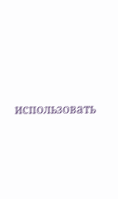использовать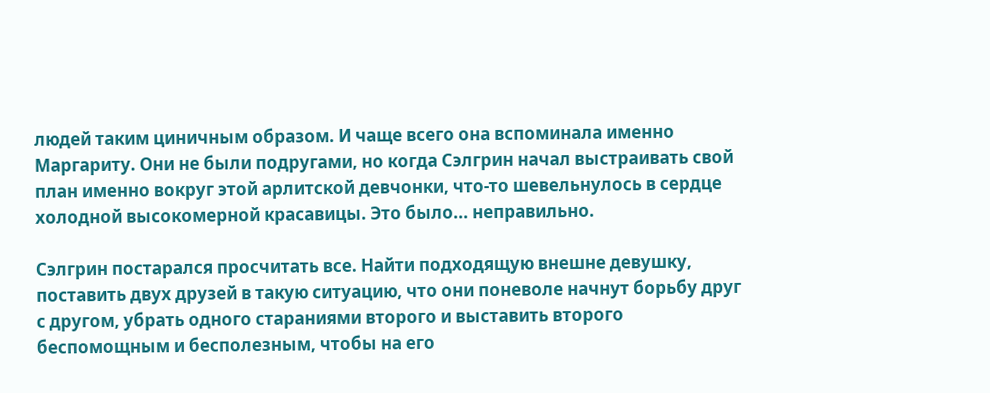людей таким циничным образом. И чаще всего она вспоминала именно Маргариту. Они не были подругами, но когда Сэлгрин начал выстраивать свой план именно вокруг этой арлитской девчонки, что-то шевельнулось в сердце холодной высокомерной красавицы. Это было... неправильно.

Сэлгрин постарался просчитать все. Найти подходящую внешне девушку, поставить двух друзей в такую ситуацию, что они поневоле начнут борьбу друг с другом, убрать одного стараниями второго и выставить второго беспомощным и бесполезным, чтобы на его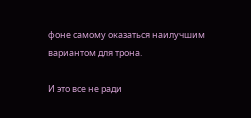фоне самому оказаться наилучшим вариантом для трона.

И это все не ради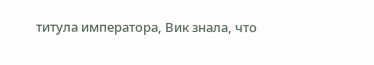титула императора, Вик знала, что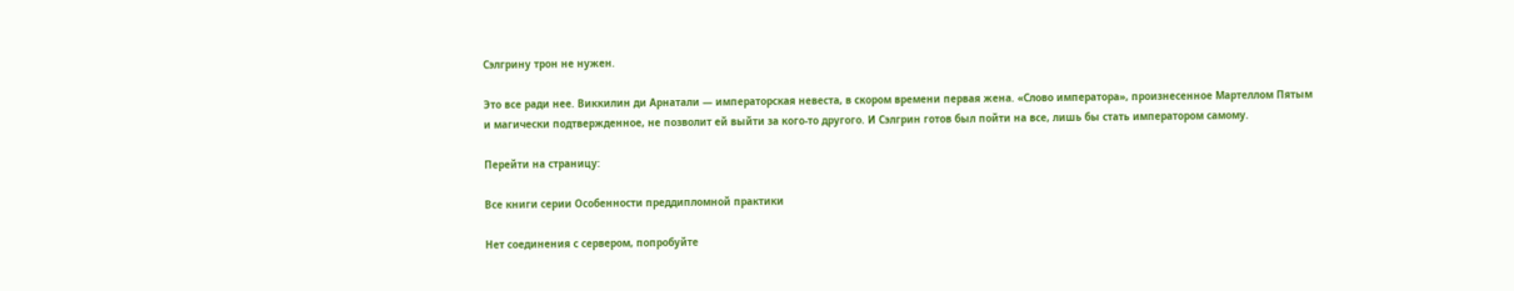Сэлгрину трон не нужен.

Это все ради нее. Виккилин ди Арнатали — императорская невеста, в скором времени первая жена. «Слово императора», произнесенное Мартеллом Пятым и магически подтвержденное, не позволит ей выйти за кого-то другого. И Сэлгрин готов был пойти на все, лишь бы стать императором самому.

Перейти на страницу:

Все книги серии Особенности преддипломной практики

Нет соединения с сервером, попробуйте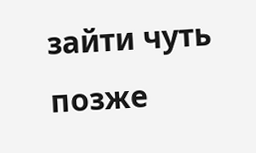зайти чуть позже